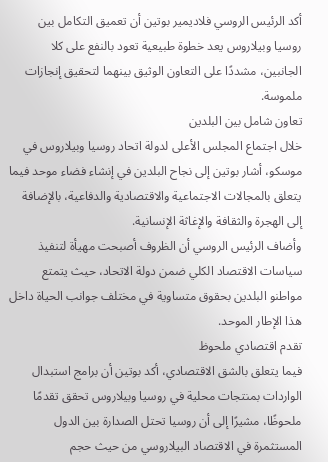أكد الرئيس الروسي فلاديمير بوتين أن تعميق التكامل بين روسيا وبيلاروس يعد خطوة طبيعية تعود بالنفع على كلا الجانبين، مشددًا على التعاون الوثيق بينهما لتحقيق إنجازات ملموسة.
تعاون شامل بين البلدين
خلال اجتماع المجلس الأعلى لدولة اتحاد روسيا وبيلاروس في موسكو، أشار بوتين إلى نجاح البلدين في إنشاء فضاء موحد فيما يتعلق بالمجالات الاجتماعية والاقتصادية والدفاعية، بالإضافة إلى الهجرة والثقافة والإغاثة الإنسانية.
وأضاف الرئيس الروسي أن الظروف أصبحت مهيأة لتنفيذ سياسات الاقتصاد الكلي ضمن دولة الاتحاد، حيث يتمتع مواطنو البلدين بحقوق متساوية في مختلف جوانب الحياة داخل هذا الإطار الموحد.
تقدم اقتصادي ملحوظ
فيما يتعلق بالشق الاقتصادي، أكد بوتين أن برامج استبدال الواردات بمنتجات محلية في روسيا وبيلاروس تحقق تقدمًا ملحوظًا، مشيرًا إلى أن روسيا تحتل الصدارة بين الدول المستثمرة في الاقتصاد البيلاروسي من حيث حجم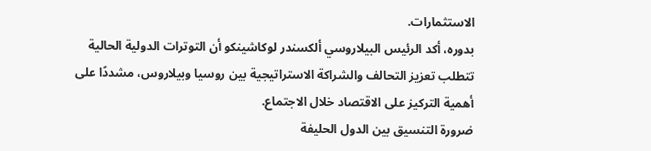الاستثمارات.
بدوره، أكد الرئيس البيلاروسي ألكسندر لوكاشينكو أن التوترات الدولية الحالية تتطلب تعزيز التحالف والشراكة الاستراتيجية بين روسيا وبيلاروس، مشددًا على أهمية التركيز على الاقتصاد خلال الاجتماع.
ضرورة التنسيق بين الدول الحليفة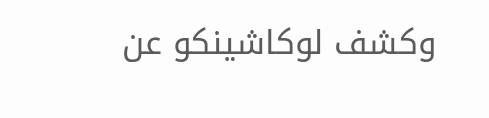وكشف لوكاشينكو عن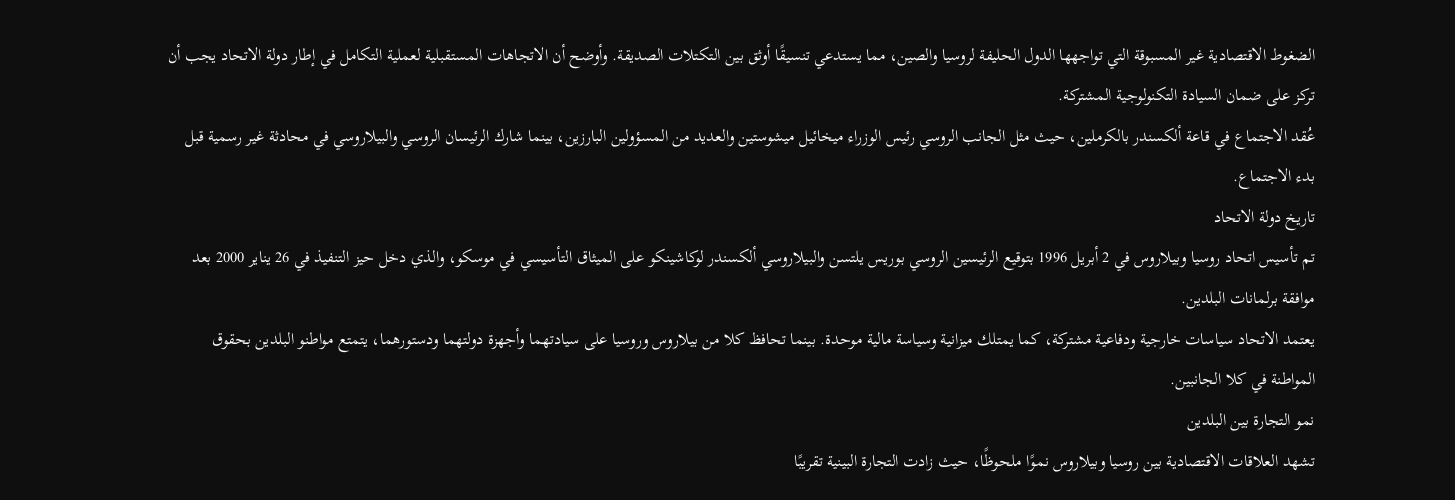الضغوط الاقتصادية غير المسبوقة التي تواجهها الدول الحليفة لروسيا والصين، مما يستدعي تنسيقًا أوثق بين التكتلات الصديقة. وأوضح أن الاتجاهات المستقبلية لعملية التكامل في إطار دولة الاتحاد يجب أن تركز على ضمان السيادة التكنولوجية المشتركة.
عُقد الاجتماع في قاعة ألكسندر بالكرملين، حيث مثل الجانب الروسي رئيس الوزراء ميخائيل ميشوستين والعديد من المسؤولين البارزين، بينما شارك الرئيسان الروسي والبيلاروسي في محادثة غير رسمية قبل بدء الاجتماع.
تاريخ دولة الاتحاد
تم تأسيس اتحاد روسيا وبيلاروس في 2 أبريل 1996 بتوقيع الرئيسين الروسي بوريس يلتسن والبيلاروسي ألكسندر لوكاشينكو على الميثاق التأسيسي في موسكو، والذي دخل حيز التنفيذ في 26 يناير 2000 بعد موافقة برلمانات البلدين.
يعتمد الاتحاد سياسات خارجية ودفاعية مشتركة، كما يمتلك ميزانية وسياسة مالية موحدة. بينما تحافظ كلا من بيلاروس وروسيا على سيادتهما وأجهزة دولتهما ودستورهما، يتمتع مواطنو البلدين بحقوق المواطنة في كلا الجانبين.
نمو التجارة بين البلدين
تشهد العلاقات الاقتصادية بين روسيا وبيلاروس نموًا ملحوظًا، حيث زادت التجارة البينية تقريبًا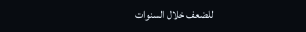للضعف خلال السنوات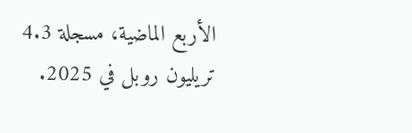الأربع الماضية، مسجلة 4.3 تريليون روبل في 2025.